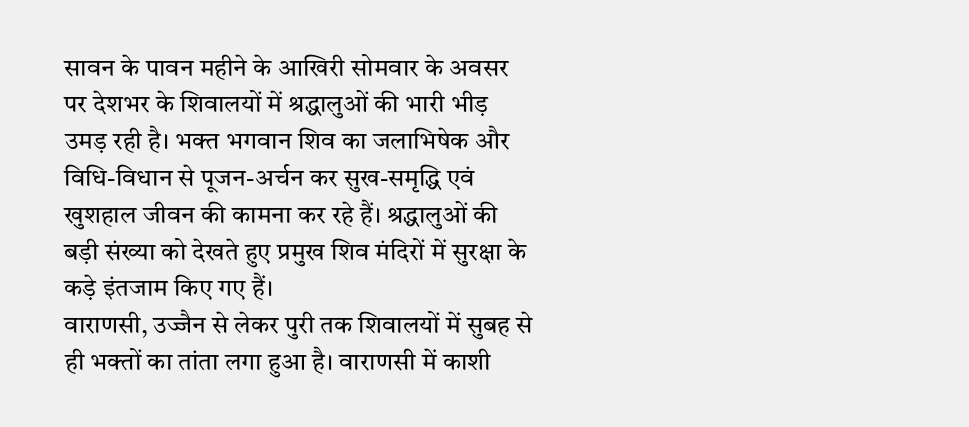सावन के पावन महीने के आखिरी सोमवार के अवसर पर देशभर के शिवालयों में श्रद्धालुओं की भारी भीड़ उमड़ रही है। भक्त भगवान शिव का जलाभिषेक और विधि-विधान से पूजन-अर्चन कर सुख-समृद्धि एवं खुशहाल जीवन की कामना कर रहे हैं। श्रद्धालुओं की बड़ी संख्या को देखते हुए प्रमुख शिव मंदिरों में सुरक्षा के कड़े इंतजाम किए गए हैं।
वाराणसी, उज्जैन से लेकर पुरी तक शिवालयों में सुबह से ही भक्तों का तांता लगा हुआ है। वाराणसी में काशी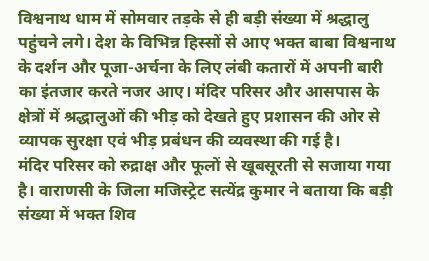विश्वनाथ धाम में सोमवार तड़के से ही बड़ी संख्या में श्रद्धालु पहुंचने लगे। देश के विभिन्न हिस्सों से आए भक्त बाबा विश्वनाथ के दर्शन और पूजा-अर्चना के लिए लंबी कतारों में अपनी बारी का इंतजार करते नजर आए। मंदिर परिसर और आसपास के क्षेत्रों में श्रद्धालुओं की भीड़ को देखते हुए प्रशासन की ओर से व्यापक सुरक्षा एवं भीड़ प्रबंधन की व्यवस्था की गई है।
मंदिर परिसर को रुद्राक्ष और फूलों से खूबसूरती से सजाया गया है। वाराणसी के जिला मजिस्ट्रेट सत्येंद्र कुमार ने बताया कि बड़ी संख्या में भक्त शिव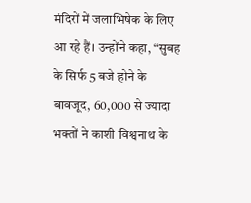मंदिरों में जलाभिषेक के लिए आ रहे हैं। उन्होंने कहा, “सुबह के सिर्फ 5 बजे होने के बावजूद, 60,000 से ज्यादा भक्तों ने काशी विश्वनाथ के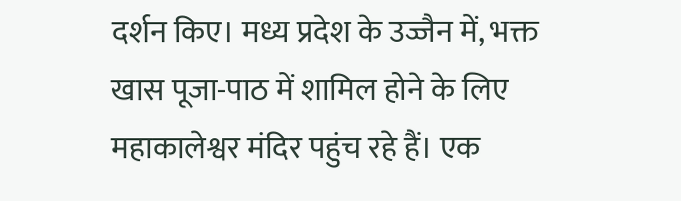दर्शन किए। मध्य प्रदेश के उज्जैन में, भक्त खास पूजा-पाठ में शामिल होने के लिए महाकालेश्वर मंदिर पहुंच रहे हैं। एक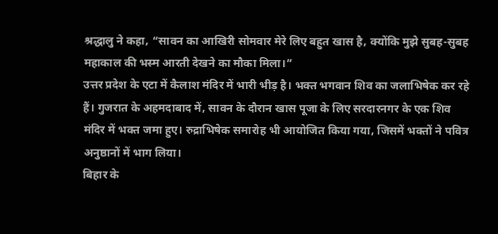श्रद्धालु ने कहा, “सावन का आखिरी सोमवार मेरे लिए बहुत खास है, क्योंकि मुझे सुबह-सुबह महाकाल की भस्म आरती देखने का मौका मिला।”
उत्तर प्रदेश के एटा में कैलाश मंदिर में भारी भीड़ है। भक्त भगवान शिव का जलाभिषेक कर रहे हैं। गुजरात के अहमदाबाद में, सावन के दौरान खास पूजा के लिए सरदारनगर के एक शिव मंदिर में भक्त जमा हुए। रुद्राभिषेक समारोह भी आयोजित किया गया, जिसमें भक्तों ने पवित्र अनुष्ठानों में भाग लिया।
बिहार के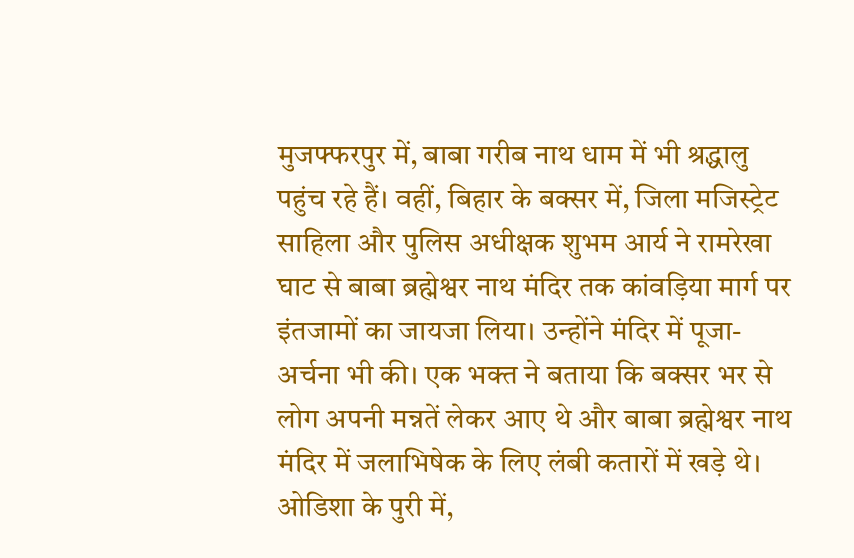मुजफ्फरपुर में, बाबा गरीब नाथ धाम में भी श्रद्धालु पहुंच रहे हैं। वहीं, बिहार के बक्सर में, जिला मजिस्ट्रेट साहिला और पुलिस अधीक्षक शुभम आर्य ने रामरेखा घाट से बाबा ब्रह्मेश्वर नाथ मंदिर तक कांवड़िया मार्ग पर इंतजामों का जायजा लिया। उन्होंने मंदिर में पूजा-अर्चना भी की। एक भक्त ने बताया कि बक्सर भर से लोग अपनी मन्नतें लेकर आए थे और बाबा ब्रह्मेश्वर नाथ मंदिर में जलाभिषेक के लिए लंबी कतारों में खड़े थे।
ओडिशा के पुरी में,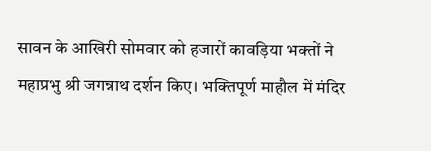सावन के आखिरी सोमवार को हजारों कावड़िया भक्तों ने महाप्रभु श्री जगन्नाथ दर्शन किए। भक्तिपूर्ण माहौल में मंदिर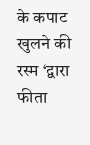के कपाट खुलने की रस्म ‘द्वारा फीता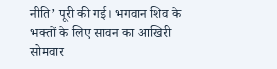नीति’ पूरी की गई। भगवान शिव के भक्तों के लिए सावन का आखिरी सोमवार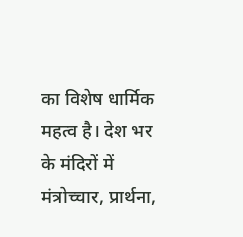का विशेष धार्मिक महत्व है। देश भर के मंदिरों में मंत्रोच्चार, प्रार्थना,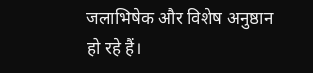जलाभिषेक और विशेष अनुष्ठान हो रहे हैं।